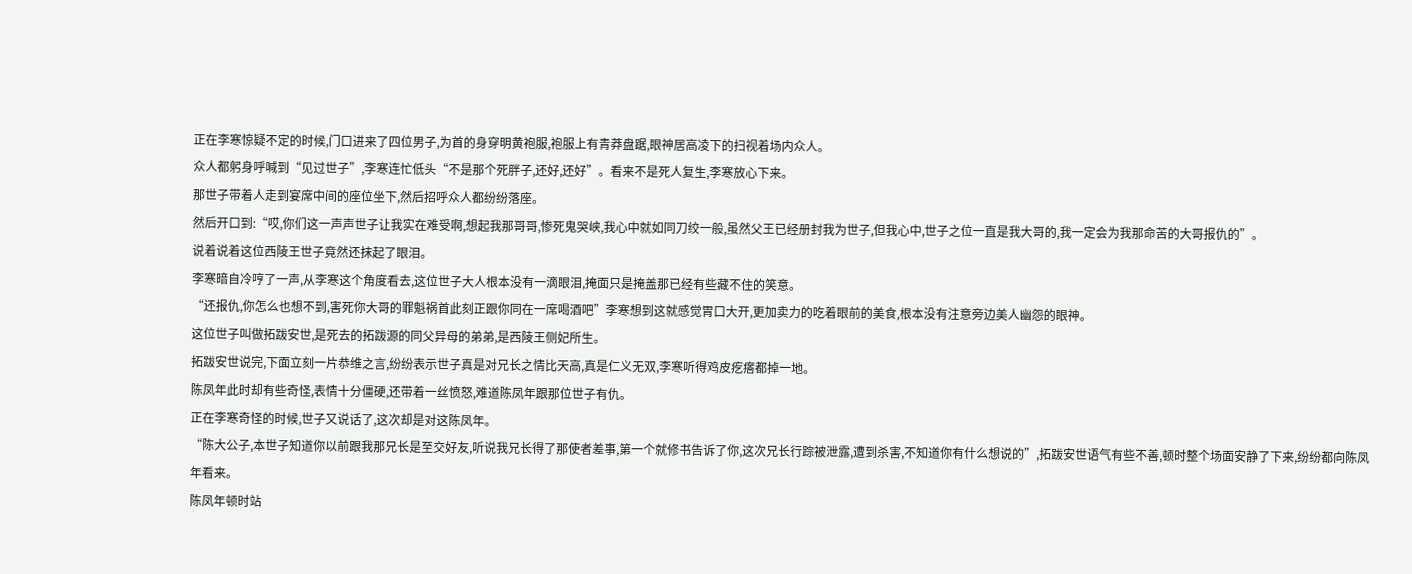正在李寒惊疑不定的时候,门口进来了四位男子,为首的身穿明黄袍服,袍服上有青莽盘踞,眼神居高凌下的扫视着场内众人。
众人都躬身呼喊到“见过世子”,李寒连忙低头“不是那个死胖子,还好,还好”。看来不是死人复生,李寒放心下来。
那世子带着人走到宴席中间的座位坐下,然后招呼众人都纷纷落座。
然后开口到:“哎,你们这一声声世子让我实在难受啊,想起我那哥哥,惨死鬼哭峡,我心中就如同刀绞一般,虽然父王已经册封我为世子,但我心中,世子之位一直是我大哥的,我一定会为我那命苦的大哥报仇的”。
说着说着这位西陵王世子竟然还抹起了眼泪。
李寒暗自冷哼了一声,从李寒这个角度看去,这位世子大人根本没有一滴眼泪,掩面只是掩盖那已经有些藏不住的笑意。
“还报仇,你怎么也想不到,害死你大哥的罪魁祸首此刻正跟你同在一席喝酒吧”李寒想到这就感觉胃口大开,更加卖力的吃着眼前的美食,根本没有注意旁边美人幽怨的眼神。
这位世子叫做拓跋安世,是死去的拓跋源的同父异母的弟弟,是西陵王侧妃所生。
拓跋安世说完,下面立刻一片恭维之言,纷纷表示世子真是对兄长之情比天高,真是仁义无双,李寒听得鸡皮疙瘩都掉一地。
陈凤年此时却有些奇怪,表情十分僵硬,还带着一丝愤怒,难道陈凤年跟那位世子有仇。
正在李寒奇怪的时候,世子又说话了,这次却是对这陈凤年。
“陈大公子,本世子知道你以前跟我那兄长是至交好友,听说我兄长得了那使者差事,第一个就修书告诉了你,这次兄长行踪被泄露,遭到杀害,不知道你有什么想说的”,拓跋安世语气有些不善,顿时整个场面安静了下来,纷纷都向陈凤年看来。
陈凤年顿时站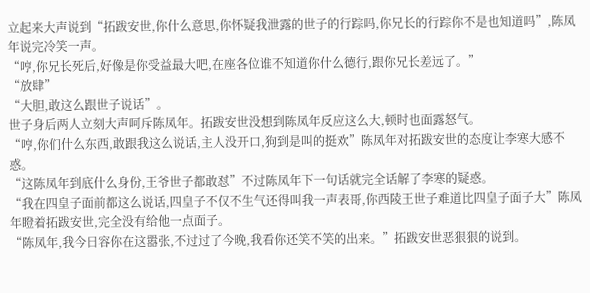立起来大声说到“拓跋安世,你什么意思,你怀疑我泄露的世子的行踪吗,你兄长的行踪你不是也知道吗”,陈凤年说完冷笑一声。
“哼,你兄长死后,好像是你受益最大吧,在座各位谁不知道你什么德行,跟你兄长差远了。”
“放肆”
“大胆,敢这么跟世子说话”。
世子身后两人立刻大声呵斥陈凤年。拓跋安世没想到陈凤年反应这么大,顿时也面露怒气。
“哼,你们什么东西,敢跟我这么说话,主人没开口,狗到是叫的挺欢”陈凤年对拓跋安世的态度让李寒大感不惑。
“这陈凤年到底什么身份,王爷世子都敢怼”不过陈凤年下一句话就完全话解了李寒的疑惑。
“我在四皇子面前都这么说话,四皇子不仅不生气还得叫我一声表哥,你西陵王世子难道比四皇子面子大”陈凤年瞪着拓跋安世,完全没有给他一点面子。
“陈凤年,我今日容你在这嚣张,不过过了今晚,我看你还笑不笑的出来。”拓跋安世恶狠狠的说到。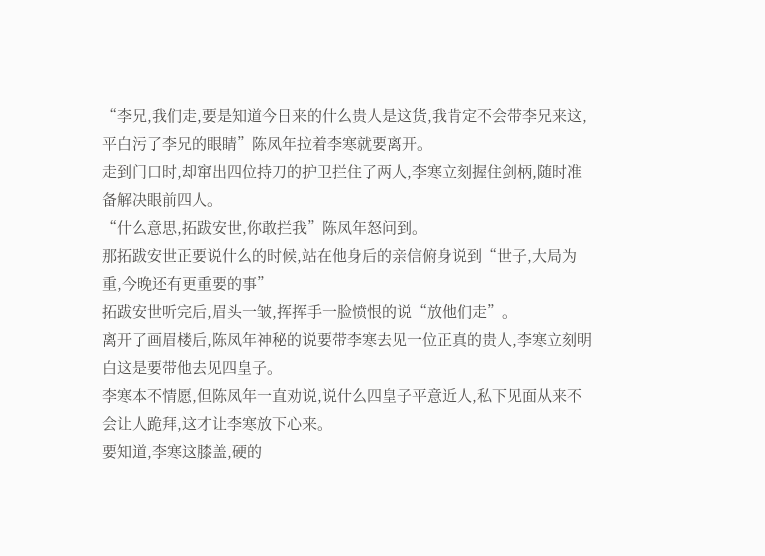“李兄,我们走,要是知道今日来的什么贵人是这货,我肯定不会带李兄来这,平白污了李兄的眼睛”陈凤年拉着李寒就要离开。
走到门口时,却窜出四位持刀的护卫拦住了两人,李寒立刻握住剑柄,随时准备解决眼前四人。
“什么意思,拓跋安世,你敢拦我”陈凤年怒问到。
那拓跋安世正要说什么的时候,站在他身后的亲信俯身说到“世子,大局为重,今晚还有更重要的事”
拓跋安世听完后,眉头一皱,挥挥手一脸愤恨的说“放他们走”。
离开了画眉楼后,陈凤年神秘的说要带李寒去见一位正真的贵人,李寒立刻明白这是要带他去见四皇子。
李寒本不情愿,但陈凤年一直劝说,说什么四皇子平意近人,私下见面从来不会让人跪拜,这才让李寒放下心来。
要知道,李寒这膝盖,硬的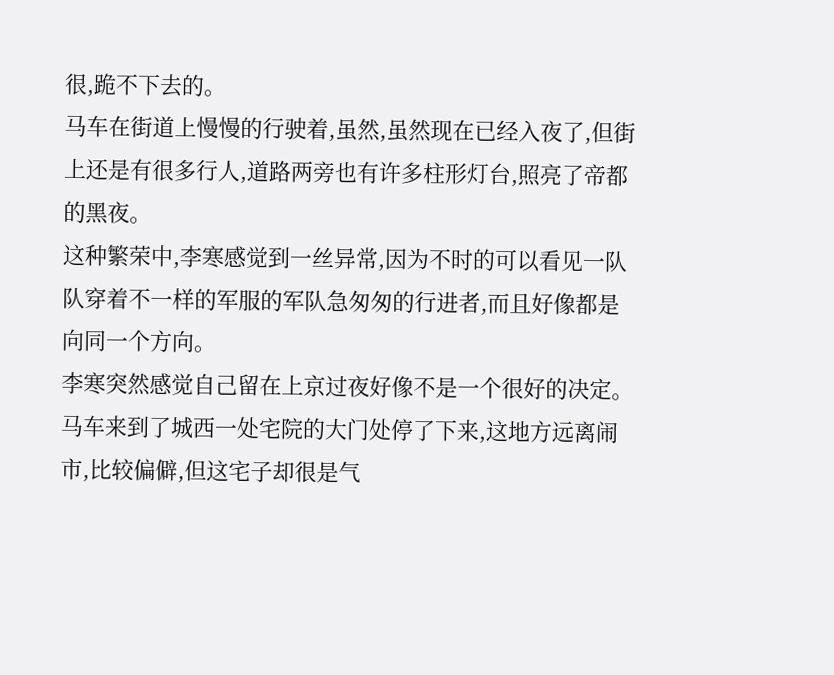很,跪不下去的。
马车在街道上慢慢的行驶着,虽然,虽然现在已经入夜了,但街上还是有很多行人,道路两旁也有许多柱形灯台,照亮了帝都的黑夜。
这种繁荣中,李寒感觉到一丝异常,因为不时的可以看见一队队穿着不一样的军服的军队急匆匆的行进者,而且好像都是向同一个方向。
李寒突然感觉自己留在上京过夜好像不是一个很好的决定。
马车来到了城西一处宅院的大门处停了下来,这地方远离闹市,比较偏僻,但这宅子却很是气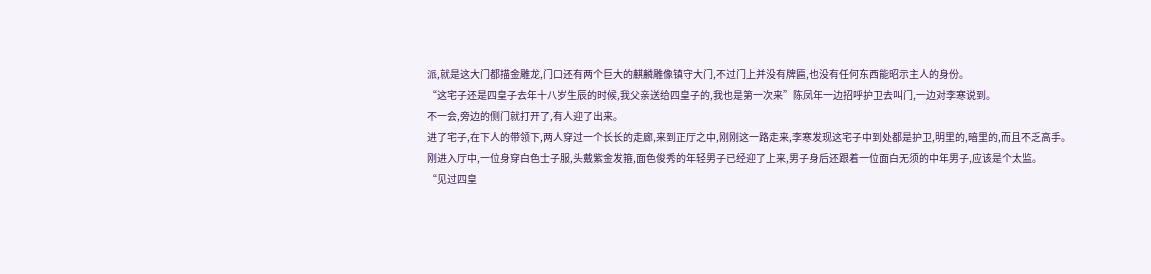派,就是这大门都描金雕龙,门口还有两个巨大的麒麟雕像镇守大门,不过门上并没有牌匾,也没有任何东西能昭示主人的身份。
“这宅子还是四皇子去年十八岁生辰的时候,我父亲送给四皇子的,我也是第一次来”陈凤年一边招呼护卫去叫门,一边对李寒说到。
不一会,旁边的侧门就打开了,有人迎了出来。
进了宅子,在下人的带领下,两人穿过一个长长的走廊,来到正厅之中,刚刚这一路走来,李寒发现这宅子中到处都是护卫,明里的,暗里的,而且不乏高手。
刚进入厅中,一位身穿白色士子服,头戴紫金发箍,面色俊秀的年轻男子已经迎了上来,男子身后还跟着一位面白无须的中年男子,应该是个太监。
“见过四皇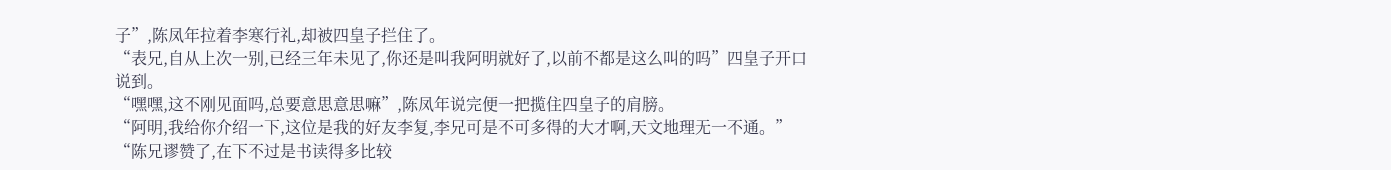子”,陈凤年拉着李寒行礼,却被四皇子拦住了。
“表兄,自从上次一别,已经三年未见了,你还是叫我阿明就好了,以前不都是这么叫的吗”四皇子开口说到。
“嘿嘿,这不刚见面吗,总要意思意思嘛”,陈凤年说完便一把揽住四皇子的肩膀。
“阿明,我给你介绍一下,这位是我的好友李复,李兄可是不可多得的大才啊,天文地理无一不通。”
“陈兄谬赞了,在下不过是书读得多比较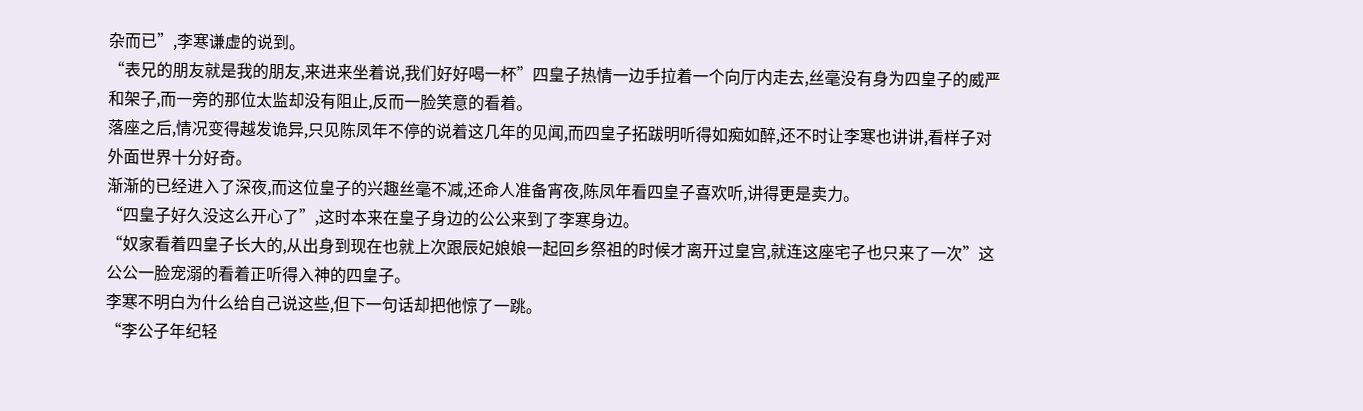杂而已”,李寒谦虚的说到。
“表兄的朋友就是我的朋友,来进来坐着说,我们好好喝一杯”四皇子热情一边手拉着一个向厅内走去,丝毫没有身为四皇子的威严和架子,而一旁的那位太监却没有阻止,反而一脸笑意的看着。
落座之后,情况变得越发诡异,只见陈凤年不停的说着这几年的见闻,而四皇子拓跋明听得如痴如醉,还不时让李寒也讲讲,看样子对外面世界十分好奇。
渐渐的已经进入了深夜,而这位皇子的兴趣丝毫不减,还命人准备宵夜,陈凤年看四皇子喜欢听,讲得更是卖力。
“四皇子好久没这么开心了”,这时本来在皇子身边的公公来到了李寒身边。
“奴家看着四皇子长大的,从出身到现在也就上次跟辰妃娘娘一起回乡祭祖的时候才离开过皇宫,就连这座宅子也只来了一次”这公公一脸宠溺的看着正听得入神的四皇子。
李寒不明白为什么给自己说这些,但下一句话却把他惊了一跳。
“李公子年纪轻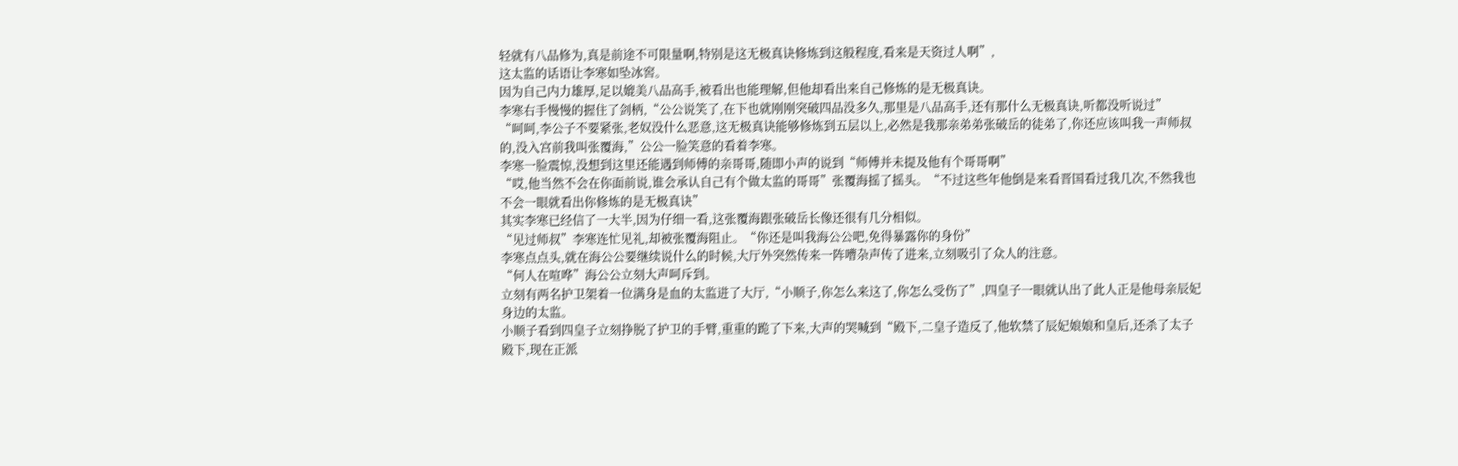轻就有八品修为,真是前途不可限量啊,特别是这无极真诀修炼到这般程度,看来是天资过人啊”,
这太监的话语让李寒如坠冰窖。
因为自己内力雄厚,足以媲美八品高手,被看出也能理解,但他却看出来自己修炼的是无极真诀。
李寒右手慢慢的握住了剑柄,“公公说笑了,在下也就刚刚突破四品没多久,那里是八品高手,还有那什么无极真诀,听都没听说过”
“呵呵,李公子不要紧张,老奴没什么恶意,这无极真诀能够修炼到五层以上,必然是我那亲弟弟张破岳的徒弟了,你还应该叫我一声师叔的,没入宫前我叫张覆海,”公公一脸笑意的看着李寒。
李寒一脸震惊,没想到这里还能遇到师傅的亲哥哥,随即小声的说到“师傅并未提及他有个哥哥啊”
“哎,他当然不会在你面前说,谁会承认自己有个做太监的哥哥”张覆海摇了摇头。“不过这些年他倒是来看晋国看过我几次,不然我也不会一眼就看出你修炼的是无极真诀”
其实李寒已经信了一大半,因为仔细一看,这张覆海跟张破岳长像还很有几分相似。
“见过师叔”李寒连忙见礼,却被张覆海阻止。“你还是叫我海公公吧,免得暴露你的身份”
李寒点点头,就在海公公要继续说什么的时候,大厅外突然传来一阵嘈杂声传了进来,立刻吸引了众人的注意。
“何人在喧哗”海公公立刻大声呵斥到。
立刻有两名护卫架着一位满身是血的太监进了大厅,“小顺子,你怎么来这了,你怎么受伤了”,四皇子一眼就认出了此人正是他母亲辰妃身边的太监。
小顺子看到四皇子立刻挣脱了护卫的手臂,重重的跪了下来,大声的哭喊到“殿下,二皇子造反了,他软禁了辰妃娘娘和皇后,还杀了太子殿下,现在正派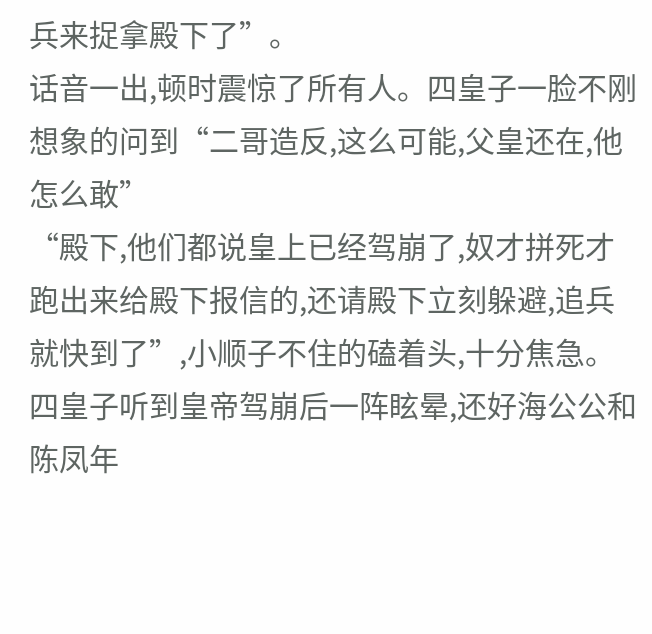兵来捉拿殿下了”。
话音一出,顿时震惊了所有人。四皇子一脸不刚想象的问到“二哥造反,这么可能,父皇还在,他怎么敢”
“殿下,他们都说皇上已经驾崩了,奴才拼死才跑出来给殿下报信的,还请殿下立刻躲避,追兵就快到了”,小顺子不住的磕着头,十分焦急。
四皇子听到皇帝驾崩后一阵眩晕,还好海公公和陈凤年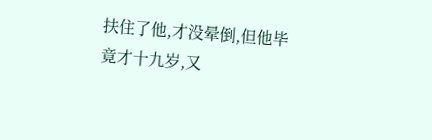扶住了他,才没晕倒,但他毕竟才十九岁,又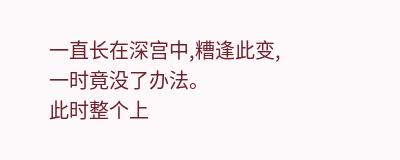一直长在深宫中,糟逢此变,一时竟没了办法。
此时整个上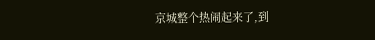京城整个热闹起来了,到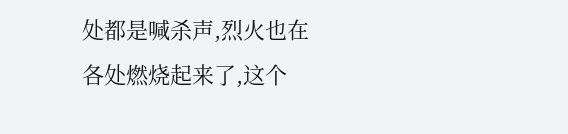处都是喊杀声,烈火也在各处燃烧起来了,这个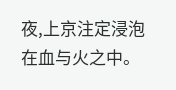夜,上京注定浸泡在血与火之中。